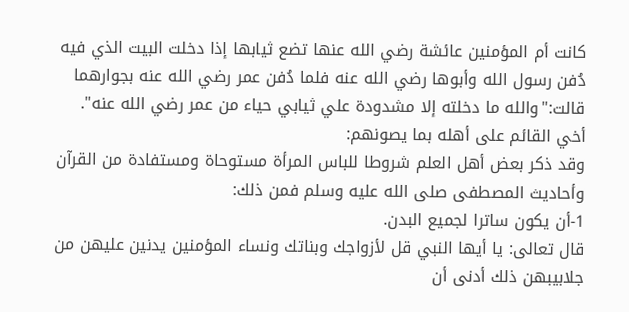كانت أم المؤمنين عائشة رضي الله عنها تضع ثيابها إذا دخلت البيت الذي فيه دُفن رسول الله وأبوها رضي الله عنه فلما دُفن عمر رضي الله عنه بجوارهما قالت:"والله ما دخلته إلا مشدودة علي ثيابي حياء من عمر رضي الله عنه".
أخي القائم على أهله بما يصونهم:
وقد ذكر بعض أهل العلم شروطا للباس المرأة مستوحاة ومستفادة من القرآن وأحاديث المصطفى صلى الله عليه وسلم فمن ذلك:
1-أن يكون ساترا لجميع البدن.
قال تعالى: يا أيها النبي قل لأزواجك وبناتك ونساء المؤمنين يدنين عليهن من جلابيبهن ذلك أدنى أن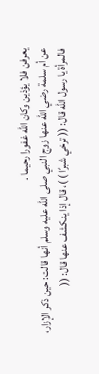يعرفن فلا يؤذين وكان الله غفورا رحيما .
عن أم سلمة رضي الله عنها زوج النبي صلى الله عليه وسلم أنها قالت: حين ذكر الإزار، فالمرأة يا رسول الله قال: (( ترخي شبرًا ) )، قال إذا ينكشف عنها قال: ((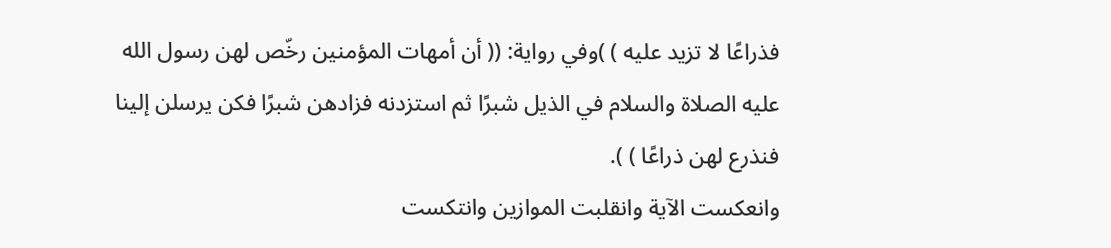فذراعًا لا تزيد عليه ) )وفي رواية: (( أن أمهات المؤمنين رخّص لهن رسول الله عليه الصلاة والسلام في الذيل شبرًا ثم استزدنه فزادهن شبرًا فكن يرسلن إلينا فنذرع لهن ذراعًا ) ).
وانعكست الآية وانقلبت الموازين وانتكست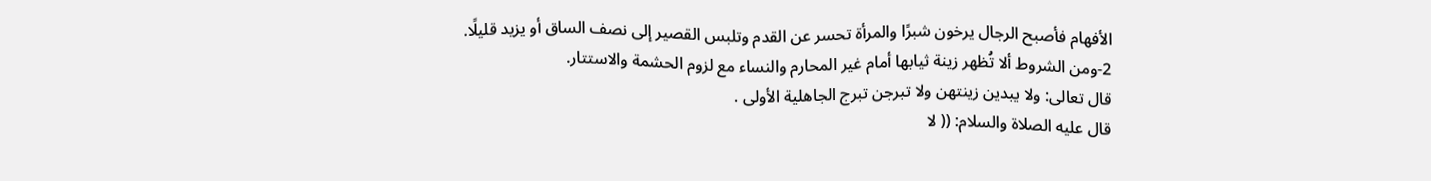الأفهام فأصبح الرجال يرخون شبرًا والمرأة تحسر عن القدم وتلبس القصير إلى نصف الساق أو يزيد قليلًا.
2-ومن الشروط ألا تُظهر زينة ثيابها أمام غير المحارم والنساء مع لزوم الحشمة والاستتار.
قال تعالى: ولا يبدين زينتهن ولا تبرجن تبرج الجاهلية الأولى .
قال عليه الصلاة والسلام: (( لا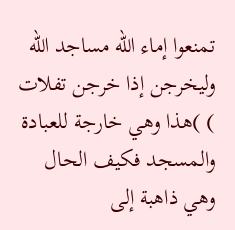تمنعوا إماء الله مساجد الله وليخرجن إذا خرجن تفلات ) )هذا وهي خارجة للعبادة والمسجد فكيف الحال وهي ذاهبة إلى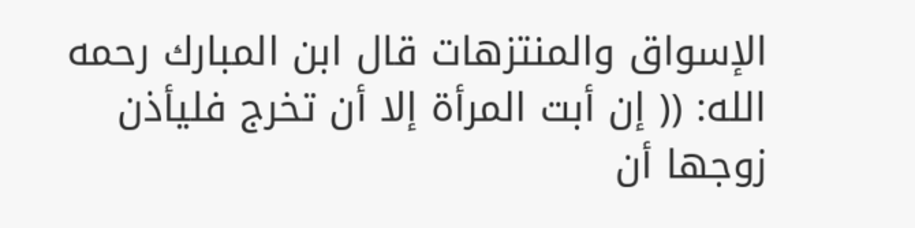الإسواق والمنتزهات قال ابن المبارك رحمه الله: (( إن أبت المرأة إلا أن تخرج فليأذن زوجها أن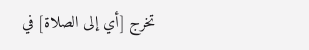تخرج [أي إلى الصلاة] في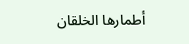أطمارها الخلقان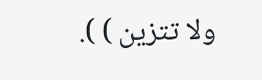ولا تتزين ) ).